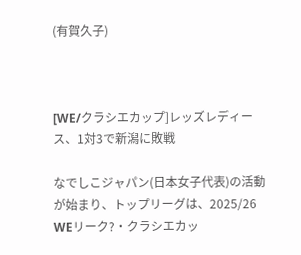(有賀久子)



[WE/クラシエカップ]レッズレディース、1対3で新潟に敗戦

なでしこジャパン(日本女子代表)の活動が始まり、トップリーグは、2025/26 WEリーク?・クラシエカッ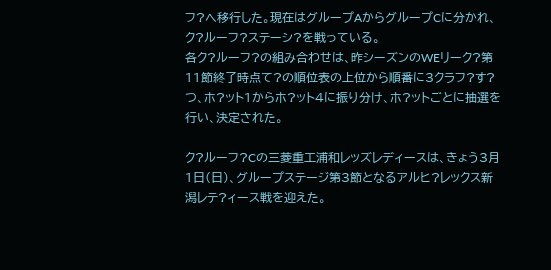フ?へ移行した。現在はグループAからグループCに分かれ、ク?ルーフ?ステーシ?を戦っている。
各ク?ルーフ?の組み合わせは、昨シーズンのWEリーク?第11節終了時点て?の順位表の上位から順番に3クラフ?す?つ、ホ?ット1からホ?ット4に振り分け、ホ?ットごとに抽選を行い、決定された。

ク?ルーフ?Cの三菱重工浦和レッズレディースは、きょう3月1日(日)、グループステージ第3節となるアルヒ?レックス新潟レテ?ィース戦を迎えた。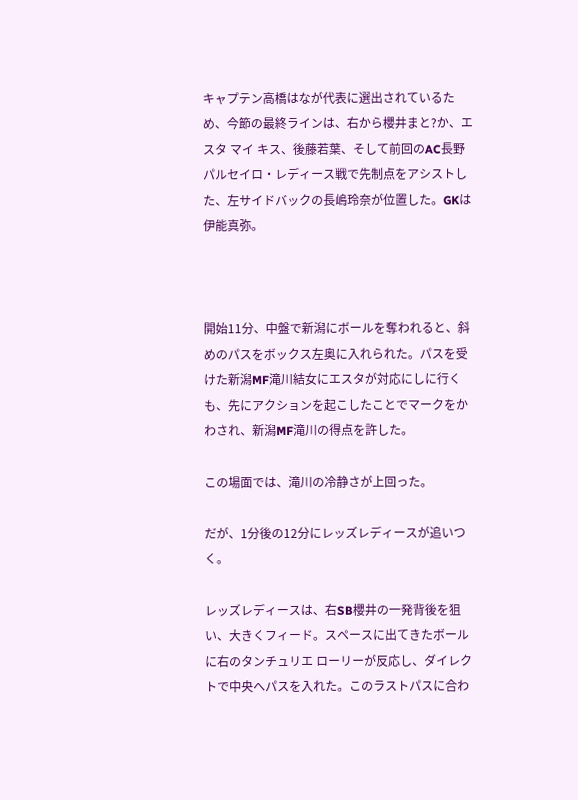キャプテン高橋はなが代表に選出されているため、今節の最終ラインは、右から櫻井まと?か、エスタ マイ キス、後藤若葉、そして前回のAC長野パルセイロ・レディース戦で先制点をアシストした、左サイドバックの長嶋玲奈が位置した。GKは伊能真弥。



開始11分、中盤で新潟にボールを奪われると、斜めのパスをボックス左奥に入れられた。パスを受けた新潟MF滝川結女にエスタが対応にしに行くも、先にアクションを起こしたことでマークをかわされ、新潟MF滝川の得点を許した。

この場面では、滝川の冷静さが上回った。

だが、1分後の12分にレッズレディースが追いつく。

レッズレディースは、右SB櫻井の一発背後を狙い、大きくフィード。スペースに出てきたボールに右のタンチュリエ ローリーが反応し、ダイレクトで中央へパスを入れた。このラストパスに合わ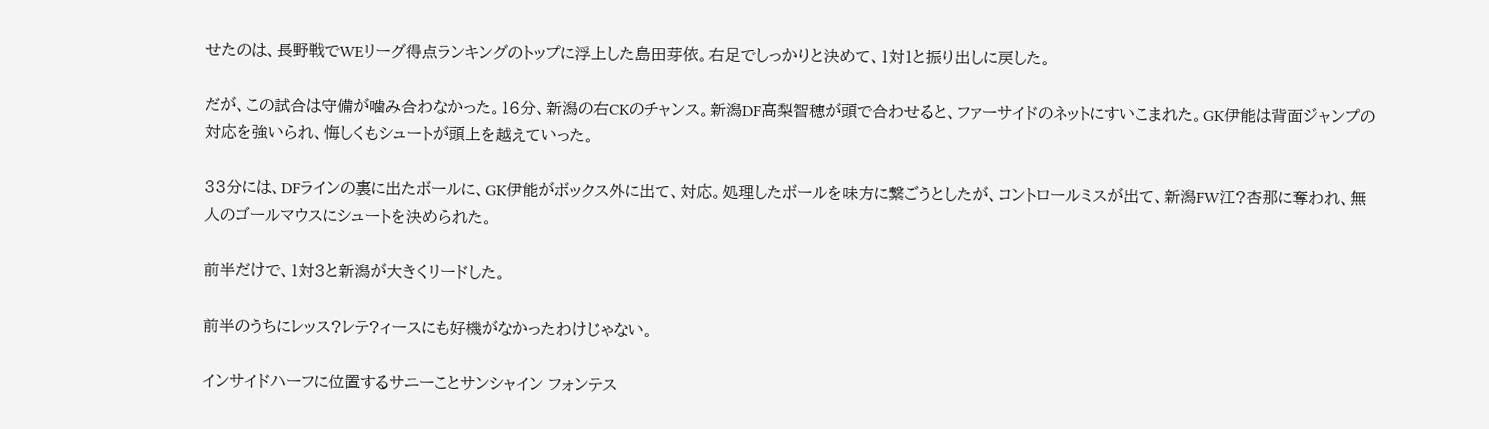せたのは、長野戦でWEリーグ得点ランキングのトップに浮上した島田芽依。右足でしっかりと決めて、1対1と振り出しに戻した。

だが、この試合は守備が噛み合わなかった。16分、新潟の右CKのチャンス。新潟DF高梨智穂が頭で合わせると、ファーサイドのネットにすいこまれた。GK伊能は背面ジャンプの対応を強いられ、悔しくもシュートが頭上を越えていった。

33分には、DFラインの裏に出たボールに、GK伊能がボックス外に出て、対応。処理したボールを味方に繋ごうとしたが、コントロールミスが出て、新潟FW江?杏那に奪われ、無人のゴールマウスにシュートを決められた。

前半だけで、1対3と新潟が大きくリードした。

前半のうちにレッス?レテ?ィースにも好機がなかったわけじゃない。

インサイドハーフに位置するサニーことサンシャイン フォンテス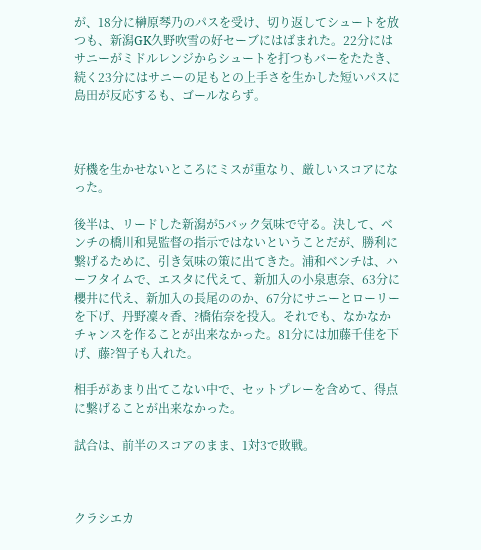が、18分に榊原琴乃のパスを受け、切り返してシュートを放つも、新潟GK久野吹雪の好セーブにはばまれた。22分にはサニーがミドルレンジからシュートを打つもバーをたたき、続く23分にはサニーの足もとの上手さを生かした短いパスに島田が反応するも、ゴールならず。



好機を生かせないところにミスが重なり、厳しいスコアになった。

後半は、リードした新潟が5バック気味で守る。決して、ベンチの橋川和晃監督の指示ではないということだが、勝利に繋げるために、引き気味の策に出てきた。浦和ベンチは、ハーフタイムで、エスタに代えて、新加入の小泉恵奈、63分に櫻井に代え、新加入の長尾ののか、67分にサニーとローリーを下げ、丹野凜々香、?橋佑奈を投入。それでも、なかなかチャンスを作ることが出来なかった。81分には加藤千佳を下げ、藤?智子も入れた。

相手があまり出てこない中で、セットプレーを含めて、得点に繋げることが出来なかった。

試合は、前半のスコアのまま、1対3で敗戦。



クラシエカ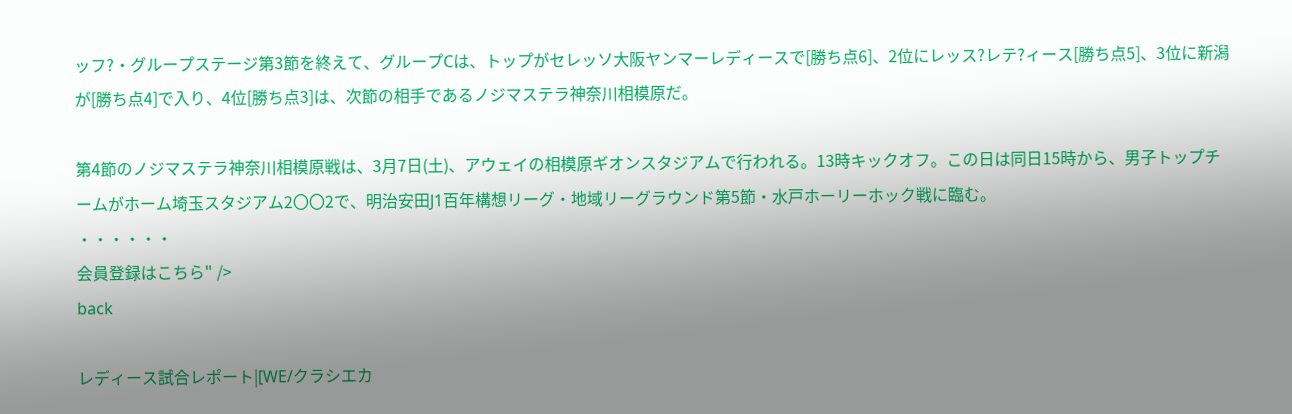ッフ?・グループステージ第3節を終えて、グループCは、トップがセレッソ大阪ヤンマーレディースで[勝ち点6]、2位にレッス?レテ?ィース[勝ち点5]、3位に新潟が[勝ち点4]で入り、4位[勝ち点3]は、次節の相手であるノジマステラ神奈川相模原だ。

第4節のノジマステラ神奈川相模原戦は、3月7日(土)、アウェイの相模原ギオンスタジアムで行われる。13時キックオフ。この日は同日15時から、男子トップチームがホーム埼玉スタジアム2〇〇2で、明治安田J1百年構想リーグ・地域リーグラウンド第5節・水戸ホーリーホック戦に臨む。
・・・・・・
会員登録はこちら" />
back

レディース試合レポート|[WE/クラシエカ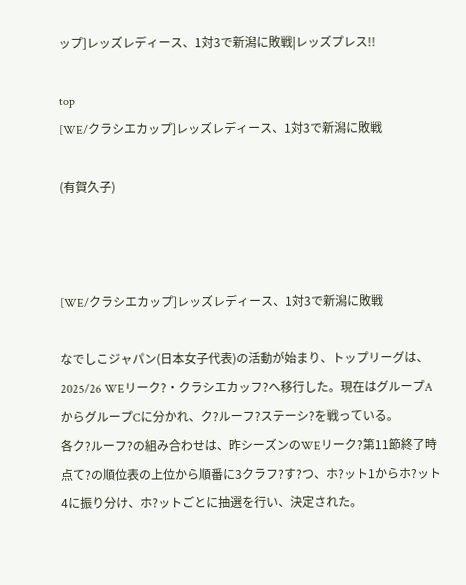ップ]レッズレディース、1対3で新潟に敗戦|レッズプレス!!

top
[WE/クラシエカップ]レッズレディース、1対3で新潟に敗戦

(有賀久子)



[WE/クラシエカップ]レッズレディース、1対3で新潟に敗戦

なでしこジャパン(日本女子代表)の活動が始まり、トップリーグは、2025/26 WEリーク?・クラシエカッフ?へ移行した。現在はグループAからグループCに分かれ、ク?ルーフ?ステーシ?を戦っている。
各ク?ルーフ?の組み合わせは、昨シーズンのWEリーク?第11節終了時点て?の順位表の上位から順番に3クラフ?す?つ、ホ?ット1からホ?ット4に振り分け、ホ?ットごとに抽選を行い、決定された。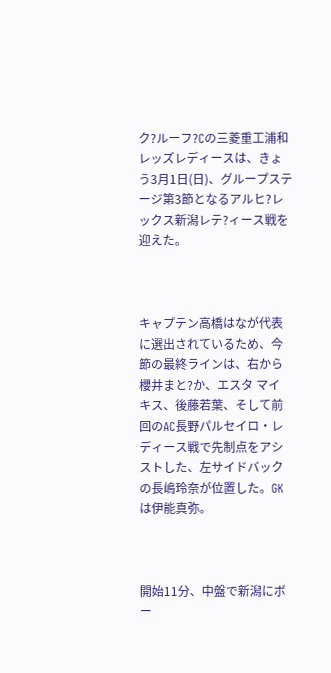ク?ルーフ?Cの三菱重工浦和レッズレディースは、きょう3月1日(日)、グループステージ第3節となるアルヒ?レックス新潟レテ?ィース戦を迎えた。



キャプテン高橋はなが代表に選出されているため、今節の最終ラインは、右から櫻井まと?か、エスタ マイ キス、後藤若葉、そして前回のAC長野パルセイロ・レディース戦で先制点をアシストした、左サイドバックの長嶋玲奈が位置した。GKは伊能真弥。



開始11分、中盤で新潟にボー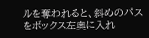ルを奪われると、斜めのパスをボックス左奥に入れ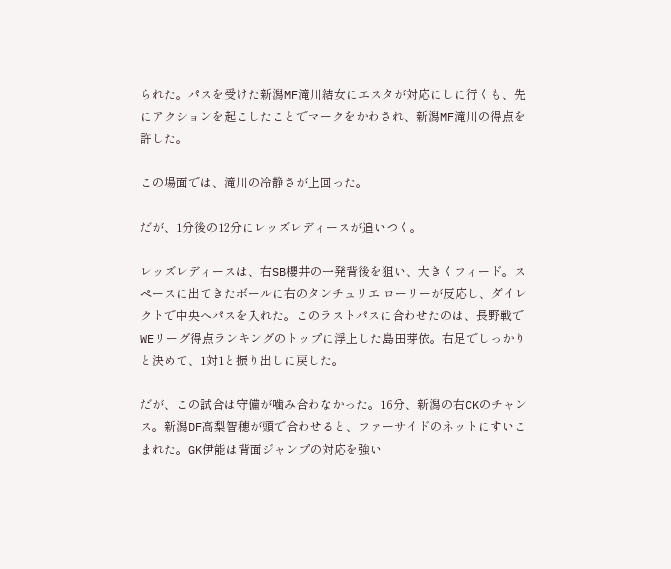られた。パスを受けた新潟MF滝川結女にエスタが対応にしに行くも、先にアクションを起こしたことでマークをかわされ、新潟MF滝川の得点を許した。

この場面では、滝川の冷静さが上回った。

だが、1分後の12分にレッズレディースが追いつく。

レッズレディースは、右SB櫻井の一発背後を狙い、大きくフィード。スペースに出てきたボールに右のタンチュリエ ローリーが反応し、ダイレクトで中央へパスを入れた。このラストパスに合わせたのは、長野戦でWEリーグ得点ランキングのトップに浮上した島田芽依。右足でしっかりと決めて、1対1と振り出しに戻した。

だが、この試合は守備が噛み合わなかった。16分、新潟の右CKのチャンス。新潟DF高梨智穂が頭で合わせると、ファーサイドのネットにすいこまれた。GK伊能は背面ジャンプの対応を強い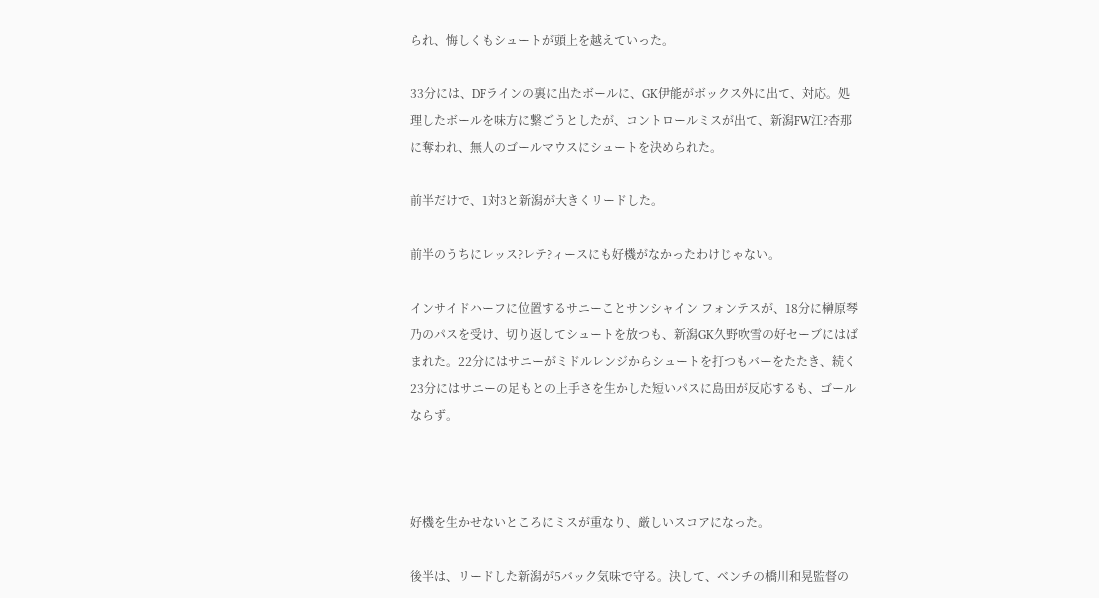られ、悔しくもシュートが頭上を越えていった。

33分には、DFラインの裏に出たボールに、GK伊能がボックス外に出て、対応。処理したボールを味方に繋ごうとしたが、コントロールミスが出て、新潟FW江?杏那に奪われ、無人のゴールマウスにシュートを決められた。

前半だけで、1対3と新潟が大きくリードした。

前半のうちにレッス?レテ?ィースにも好機がなかったわけじゃない。

インサイドハーフに位置するサニーことサンシャイン フォンテスが、18分に榊原琴乃のパスを受け、切り返してシュートを放つも、新潟GK久野吹雪の好セーブにはばまれた。22分にはサニーがミドルレンジからシュートを打つもバーをたたき、続く23分にはサニーの足もとの上手さを生かした短いパスに島田が反応するも、ゴールならず。



好機を生かせないところにミスが重なり、厳しいスコアになった。

後半は、リードした新潟が5バック気味で守る。決して、ベンチの橋川和晃監督の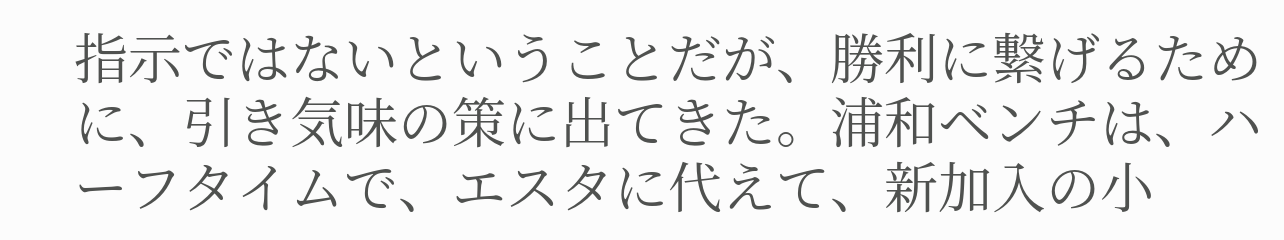指示ではないということだが、勝利に繋げるために、引き気味の策に出てきた。浦和ベンチは、ハーフタイムで、エスタに代えて、新加入の小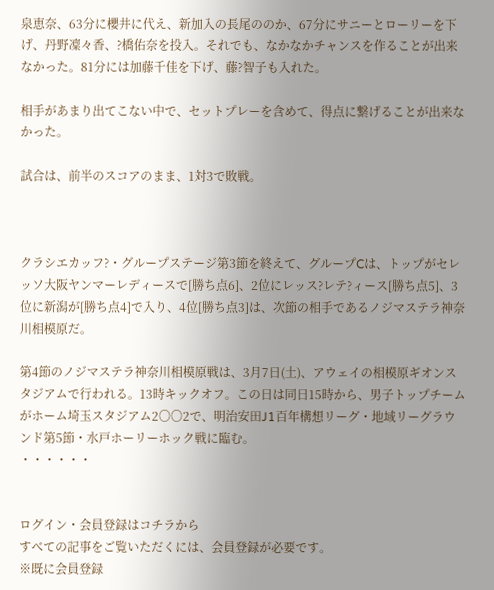泉恵奈、63分に櫻井に代え、新加入の長尾ののか、67分にサニーとローリーを下げ、丹野凜々香、?橋佑奈を投入。それでも、なかなかチャンスを作ることが出来なかった。81分には加藤千佳を下げ、藤?智子も入れた。

相手があまり出てこない中で、セットプレーを含めて、得点に繋げることが出来なかった。

試合は、前半のスコアのまま、1対3で敗戦。



クラシエカッフ?・グループステージ第3節を終えて、グループCは、トップがセレッソ大阪ヤンマーレディースで[勝ち点6]、2位にレッス?レテ?ィース[勝ち点5]、3位に新潟が[勝ち点4]で入り、4位[勝ち点3]は、次節の相手であるノジマステラ神奈川相模原だ。

第4節のノジマステラ神奈川相模原戦は、3月7日(土)、アウェイの相模原ギオンスタジアムで行われる。13時キックオフ。この日は同日15時から、男子トップチームがホーム埼玉スタジアム2〇〇2で、明治安田J1百年構想リーグ・地域リーグラウンド第5節・水戸ホーリーホック戦に臨む。
・・・・・・


ログイン・会員登録はコチラから
すべての記事をご覧いただくには、会員登録が必要です。
※既に会員登録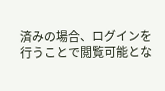済みの場合、ログインを行うことで閲覧可能とな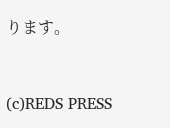ります。


(c)REDS PRESS